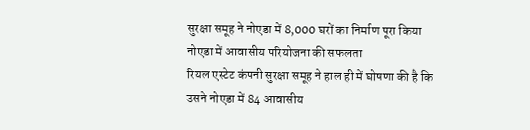सुरक्षा समूह ने नोएडा में 8,000 घरों का निर्माण पूरा किया
नोएडा में आवासीय परियोजना की सफलता
रियल एस्टेट कंपनी सुरक्षा समूह ने हाल ही में घोषणा की है कि उसने नोएडा में 84 आवासीय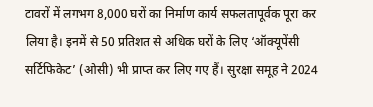टावरों में लगभग 8,000 घरों का निर्माण कार्य सफलतापूर्वक पूरा कर लिया है। इनमें से 50 प्रतिशत से अधिक घरों के लिए ‘ऑक्यूपेंसी सर्टिफिकेट’ (ओसी) भी प्राप्त कर लिए गए हैं। सुरक्षा समूह ने 2024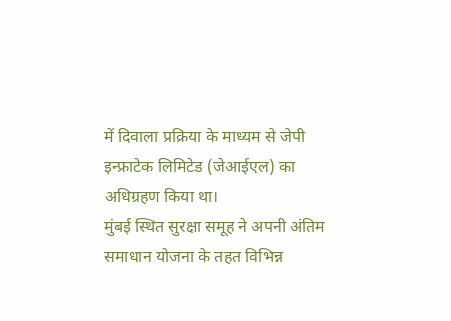में दिवाला प्रक्रिया के माध्यम से जेपी इन्फ्राटेक लिमिटेड (जेआईएल) का अधिग्रहण किया था।
मुंबई स्थित सुरक्षा समूह ने अपनी अंतिम समाधान योजना के तहत विभिन्न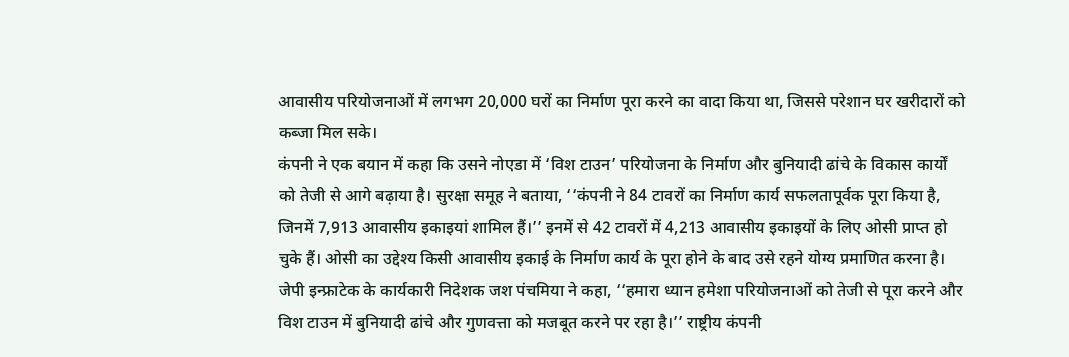आवासीय परियोजनाओं में लगभग 20,000 घरों का निर्माण पूरा करने का वादा किया था, जिससे परेशान घर खरीदारों को कब्जा मिल सके।
कंपनी ने एक बयान में कहा कि उसने नोएडा में ‘विश टाउन’ परियोजना के निर्माण और बुनियादी ढांचे के विकास कार्यों को तेजी से आगे बढ़ाया है। सुरक्षा समूह ने बताया, ‘‘कंपनी ने 84 टावरों का निर्माण कार्य सफलतापूर्वक पूरा किया है, जिनमें 7,913 आवासीय इकाइयां शामिल हैं।’’ इनमें से 42 टावरों में 4,213 आवासीय इकाइयों के लिए ओसी प्राप्त हो चुके हैं। ओसी का उद्देश्य किसी आवासीय इकाई के निर्माण कार्य के पूरा होने के बाद उसे रहने योग्य प्रमाणित करना है।
जेपी इन्फ्राटेक के कार्यकारी निदेशक जश पंचमिया ने कहा, ‘‘हमारा ध्यान हमेशा परियोजनाओं को तेजी से पूरा करने और विश टाउन में बुनियादी ढांचे और गुणवत्ता को मजबूत करने पर रहा है।’’ राष्ट्रीय कंपनी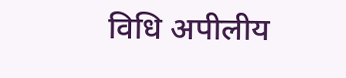विधि अपीलीय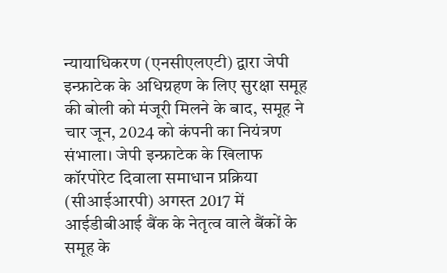न्यायाधिकरण (एनसीएलएटी) द्वारा जेपी इन्फ्राटेक के अधिग्रहण के लिए सुरक्षा समूह की बोली को मंजूरी मिलने के बाद, समूह ने चार जून, 2024 को कंपनी का नियंत्रण संभाला। जेपी इन्फ्राटेक के खिलाफ कॉरपोरेट दिवाला समाधान प्रक्रिया (सीआईआरपी) अगस्त 2017 में आईडीबीआई बैंक के नेतृत्व वाले बैंकों के समूह के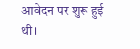आवेदन पर शुरू हुई थी।